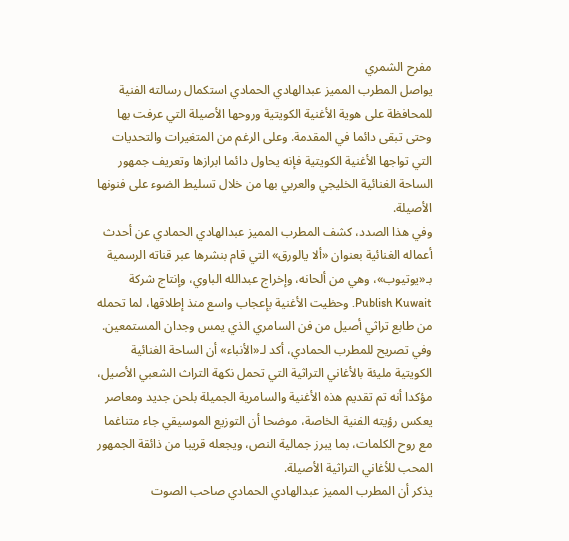مفرح الشمري
يواصل المطرب المميز عبدالهادي الحمادي استكمال رسالته الفنية للمحافظة على هوية الأغنية الكويتية وروحها الأصيلة التي عرفت بها وحتى تبقى دائما في المقدمة. وعلى الرغم من المتغيرات والتحديات التي تواجها الأغنية الكويتية فإنه يحاول دائما ابرازها وتعريف جمهور الساحة الغنائية الخليجي والعربي بها من خلال تسليط الضوء على فنونها الأصيلة.
وفي هذا الصدد، كشف المطرب المميز عبدالهادي الحمادي عن أحدث أعماله الغنائية بعنوان «ألا يالورق» التي قام بنشرها عبر قناته الرسمية بـ«يوتيوب»، وهي من ألحانه، وإخراج عبدالله الباوي، وإنتاج شركة Publish Kuwait. وحظيت الأغنية بإعجاب واسع منذ إطلاقها، لما تحمله من طابع تراثي أصيل من فن السامري الذي يمس وجدان المستمعين.
وفي تصريح للمطرب الحمادي، أكد لـ«الأنباء» أن الساحة الغنائية الكويتية مليئة بالأغاني التراثية التي تحمل نكهة التراث الشعبي الأصيل، مؤكدا أنه تم تقديم هذه الأغنية والسامرية الجميلة بلحن جديد ومعاصر يعكس رؤيته الفنية الخاصة، موضحا أن التوزيع الموسيقي جاء متناغما مع روح الكلمات، بما يبرز جمالية النص، ويجعله قريبا من ذائقة الجمهور المحب للأغاني التراثية الأصيلة.
يذكر أن المطرب المميز عبدالهادي الحمادي صاحب الصوت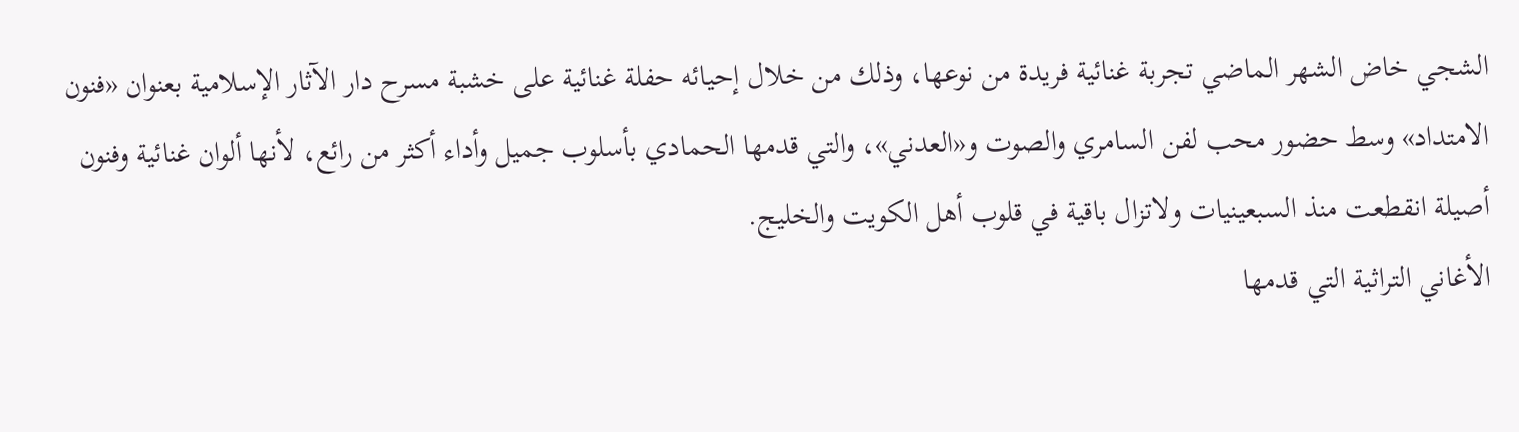الشجي خاض الشهر الماضي تجربة غنائية فريدة من نوعها، وذلك من خلال إحيائه حفلة غنائية على خشبة مسرح دار الآثار الإسلامية بعنوان «فنون الامتداد» وسط حضور محب لفن السامري والصوت و«العدني»، والتي قدمها الحمادي بأسلوب جميل وأداء أكثر من رائع، لأنها ألوان غنائية وفنون أصيلة انقطعت منذ السبعينيات ولاتزال باقية في قلوب أهل الكويت والخليج.
الأغاني التراثية التي قدمها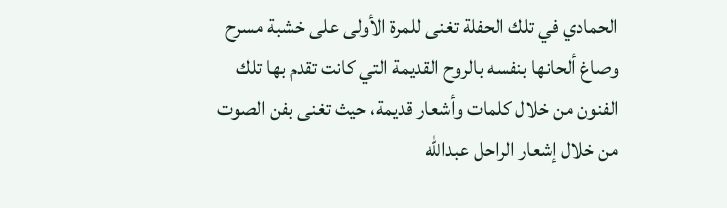الحمادي في تلك الحفلة تغنى للمرة الأولى على خشبة مسرح وصاغ ألحانها بنفسه بالروح القديمة التي كانت تقدم بها تلك الفنون من خلال كلمات وأشعار قديمة، حيث تغنى بفن الصوت من خلال إشعار الراحل عبدالله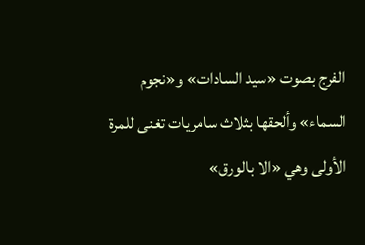الفرج بصوت «سيد السادات» و«نجوم السماء» وألحقها بثلاث سامريات تغنى للمرة الأولى وهي «الا بالورق»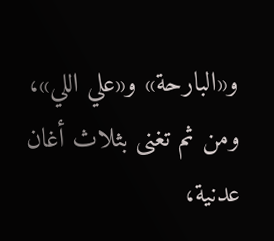و«البارحة» و«علي اللي»، ومن ثم تغنى بثلاث أغان عدنية،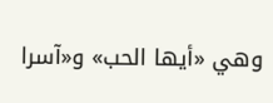وهي «أيها الحب» و«آسرا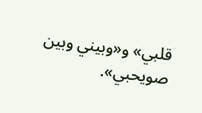قلبي» و«وبيني وبين صويحبي».